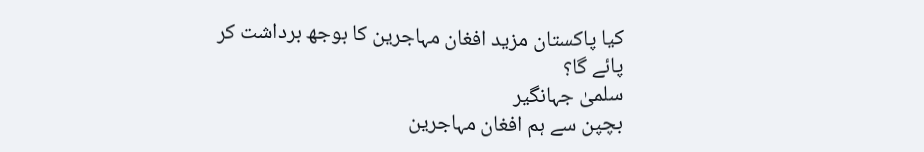کیا پاکستان مزید افغان مہاجرین کا بوجھ برداشت کر پائے گا؟
سلمیٰ جہانگیر
بچپن سے ہم افغان مہاجرین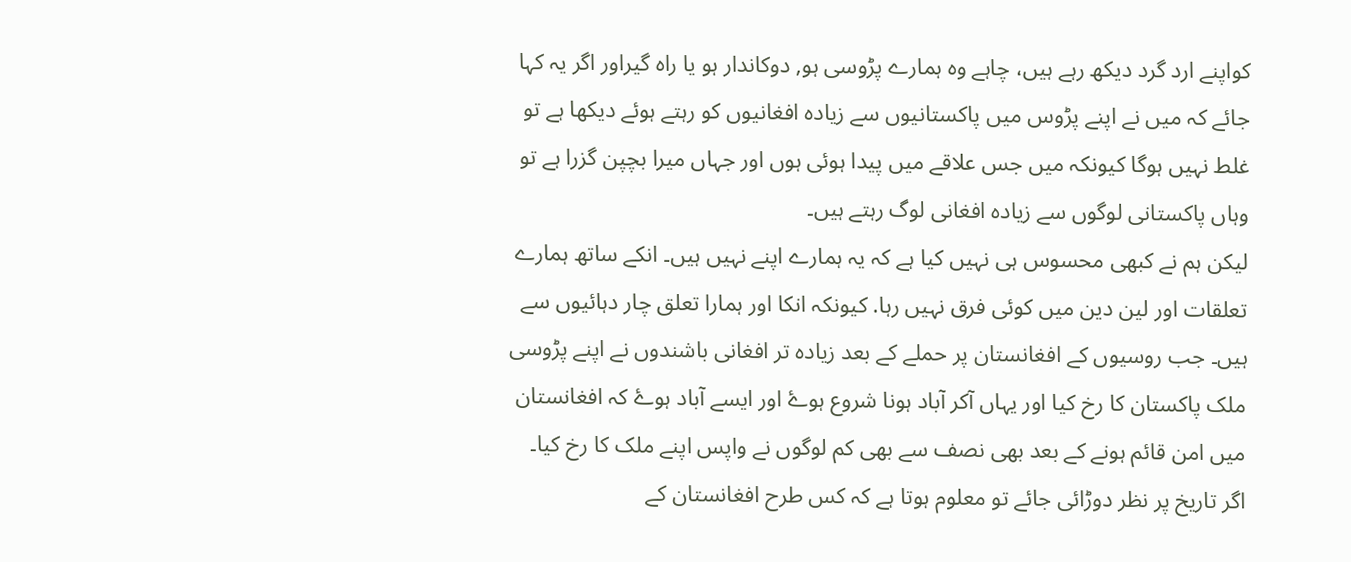کواپنے ارد گرد دیکھ رہے ہیں، چاہے وہ ہمارے پڑوسی ہو, دوکاندار ہو یا راہ گیراور اگر یہ کہا جائے کہ میں نے اپنے پڑوس میں پاکستانیوں سے زیادہ افغانیوں کو رہتے ہوئے دیکھا ہے تو غلط نہیں ہوگا کیونکہ میں جس علاقے میں پیدا ہوئی ہوں اور جہاں میرا بچپن گزرا ہے تو وہاں پاکستانی لوگوں سے زیادہ افغانی لوگ رہتے ہیں۔
لیکن ہم نے کبھی محسوس ہی نہیں کیا ہے کہ یہ ہمارے اپنے نہیں ہیں۔ انکے ساتھ ہمارے تعلقات اور لین دین میں کوئی فرق نہیں رہا. کیونکہ انکا اور ہمارا تعلق چار دہائیوں سے ہیں۔ جب روسیوں کے افغانستان پر حملے کے بعد زیادہ تر افغانی باشندوں نے اپنے پڑوسی ملک پاکستان کا رخ کیا اور یہاں آکر آباد ہونا شروع ہوۓ اور ایسے آباد ہوۓ کہ افغانستان میں امن قائم ہونے کے بعد بھی نصف سے بھی کم لوگوں نے واپس اپنے ملک کا رخ کیا۔
اگر تاریخ پر نظر دوڑائی جائے تو معلوم ہوتا ہے کہ کس طرح افغانستان کے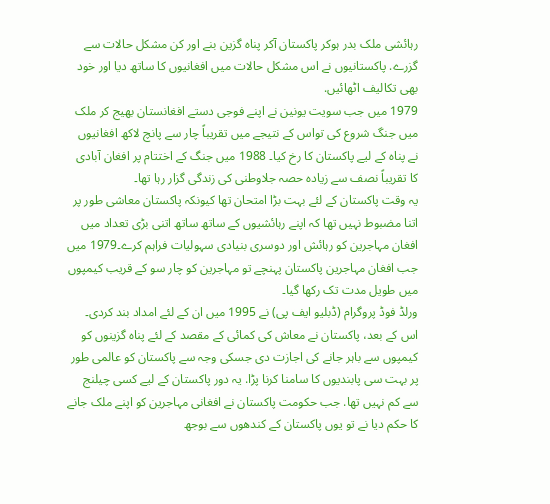رہائشی ملک بدر ہوکر پاکستان آکر پناہ گزین بنے اور کن مشکل حالات سے گزرے. پاکستانیوں نے اس مشکل حالات میں افغانیوں کا ساتھ دیا اور خود بھی تکالیف اٹھائیں.
1979 میں جب سویت یونین نے اپنے فوجی دستے افغانستان بھیج کر ملک میں جنگ شروع کی تواس کے نتیجے میں تقریباً چار سے پانچ لاکھ افغانیوں نے پناہ کے لیے پاکستان کا رخ کیا۔ 1988 میں جنگ کے اختتام پر افغان آبادی کا تقریباً نصف سے زیادہ حصہ جلاوطنی کی زندگی گزار رہا تھا۔
یہ وقت پاکستان کے لئے بہت بڑا امتحان تھا کیونکہ پاکستان معاشی طور پر اتنا مضبوط نہیں تھا کہ اپنے رہائشیوں کے ساتھ ساتھ اتنی بڑی تعداد میں افغان مہاجرین کو رہائش اور دوسری بنیادی سہولیات فراہم کرے۔1979 میں جب افغان مہاجرین پاکستان پہنچے تو مہاجرین کو چار سو کے قریب کیمپوں میں طویل مدت تک رکھا گیا۔
ورلڈ فوڈ پروگرام (ڈبلیو ایف پی) نے 1995 میں ان کے لئے امداد بند کردی۔ اس کے بعد، پاکستان نے معاش کی کمائی کے مقصد کے لئے پناہ گزینوں کو کیمپوں سے باہر جانے کی اجازت دی جسکی وجہ سے پاکستان کو عالمی طور پر بہت سی پابندیوں کا سامنا کرنا پڑا. یہ دور پاکستان کے لیے کسی چیلنج سے کم نہیں تھا. جب حکومت پاکستان نے افغانی مہاجرین کو اپنے ملک جانے کا حکم دیا نے تو یوں پاکستان کے کندھوں سے بوجھ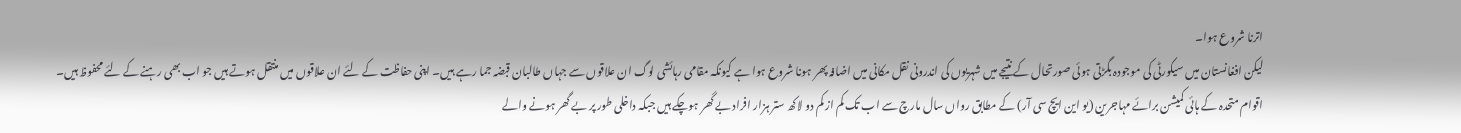اترنا شروع ہوا۔
لیکن افغانستان میں سیکورٹی کی موجودہ بگڑتی ہوئی صورتحال کے نتیجے میں شہریوں کی اندرونی نقل مکانی میں اضافہ پھر ہونا شروع ہوا ہے کیونکہ مقامی رہائشی لوگ ان علاقوں سے جہاں طالبان قبضہ جما رہے ہیں۔ اپنی حفاظت کے لئے ان علاقوں میں منتقل ہوتے ہیں جو اب بھی رہنے کے لئے محفوظ ہیں۔
اقوام متحدہ کے ہائی کمیشن برائے مہاجرین (یو این ایچ سی آر) کے مطابق رواں سال مارچ سے اب تک کم از کم دو لاکھ ستر ہزار افراد بے گھر ہوچکے ہیں جبکہ داخلی طور پر بے گھر ہونے والے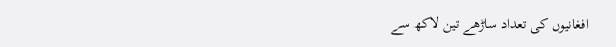افغانیوں کی تعداد ساڑھے تین لاکھ سے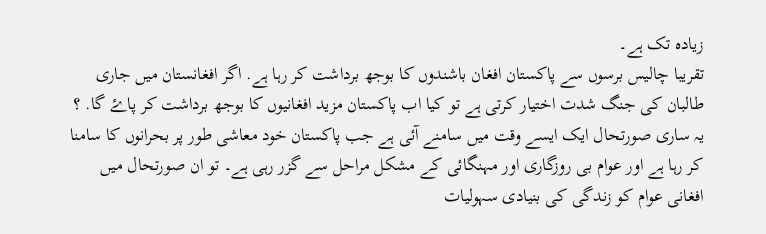زیادہ تک ہے۔
تقریبا چالیس برسوں سے پاکستان افغان باشندوں کا بوجھ برداشت کر رہا ہے. اگر افغانستان میں جاری طالبان کی جنگ شدت اختیار کرتی ہے تو کیا اب پاکستان مزید افغانیوں کا بوجھ برداشت کر پاۓ گا. ؟
یہ ساری صورتحال ایک ایسے وقت میں سامنے آئی ہے جب پاکستان خود معاشی طور پر بحرانوں کا سامنا کر رہا ہے اور عوام بی روزگاری اور مہنگائی کے مشکل مراحل سے گزر رہی ہے۔ تو ان صورتحال میں افغانی عوام کو زندگی کی بنیادی سہولیات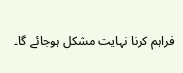فراہم کرنا نہایت مشکل ہوجائے گا۔